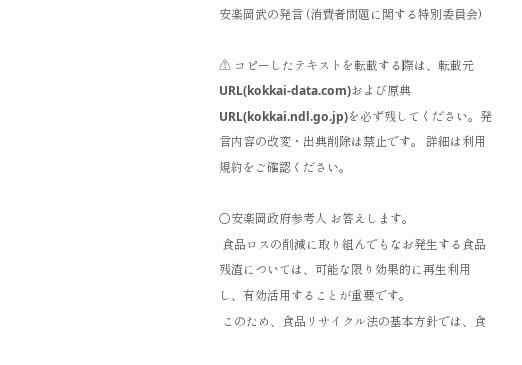安楽岡武の発言 (消費者問題に関する特別委員会)

⚠ コピーしたテキストを転載する際は、転載元URL(kokkai-data.com)および原典URL(kokkai.ndl.go.jp)を必ず残してください。発言内容の改変・出典削除は禁止です。 詳細は利用規約をご確認ください。

○安楽岡政府参考人 お答えします。
 食品ロスの削減に取り組んでもなお発生する食品残渣については、可能な限り効果的に再生利用し、有効活用することが重要です。
 このため、食品リサイクル法の基本方針では、食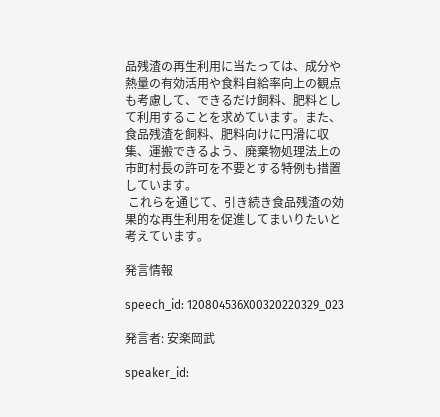品残渣の再生利用に当たっては、成分や熱量の有効活用や食料自給率向上の観点も考慮して、できるだけ飼料、肥料として利用することを求めています。また、食品残渣を飼料、肥料向けに円滑に収集、運搬できるよう、廃棄物処理法上の市町村長の許可を不要とする特例も措置しています。
 これらを通じて、引き続き食品残渣の効果的な再生利用を促進してまいりたいと考えています。

発言情報

speech_id: 120804536X00320220329_023

発言者: 安楽岡武

speaker_id: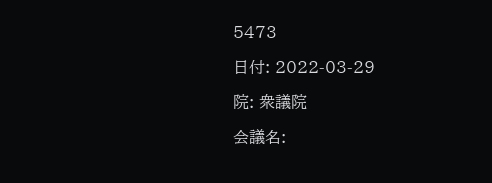5473

日付: 2022-03-29

院: 衆議院

会議名: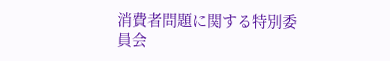消費者問題に関する特別委員会